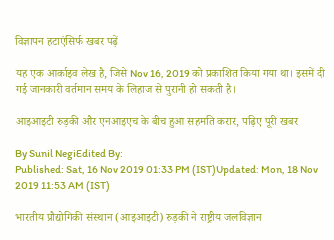विज्ञापन हटाएंसिर्फ खबर पढ़ें

यह एक आर्काइव लेख है, जिसे Nov 16, 2019 को प्रकाशित किया गया था। इसमें दी गई जानकारी वर्तमान समय के लिहाज से पुरानी हो सकती है।

आइआइटी रुड़की और एनआइएच के बीच हुआ सहमति करार, पढ़िए पूरी खबर

By Sunil NegiEdited By:
Published: Sat, 16 Nov 2019 01:33 PM (IST)Updated: Mon, 18 Nov 2019 11:53 AM (IST)

भारतीय प्रौद्योगिकी संस्थान (आइआइटी) रुड़की ने राष्ट्रीय जलविज्ञान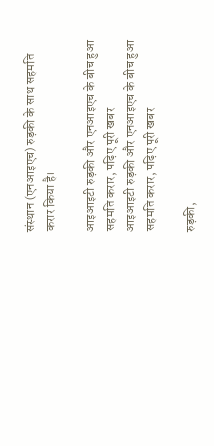संस्थान (एनआइएच) रुड़की के साथ सहमति करार किया है।

आइआइटी रुड़की और एनआइएच के बीच हुआ सहमति करार, पढ़िए पूरी खबर
आइआइटी रुड़की और एनआइएच के बीच हुआ सहमति करार, पढ़िए पूरी खबर

रुड़की,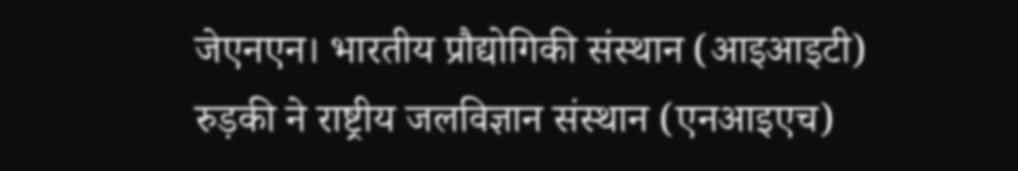जेएनएन। भारतीय प्रौद्योगिकी संस्थान (आइआइटी) रुड़की ने राष्ट्रीय जलविज्ञान संस्थान (एनआइएच)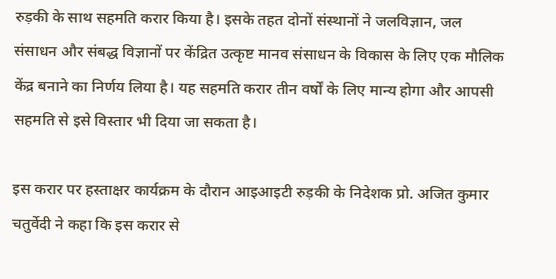रुड़की के साथ सहमति करार किया है। इसके तहत दोनों संस्थानों ने जलविज्ञान, जल संसाधन और संबद्ध विज्ञानों पर केंद्रित उत्कृष्ट मानव संसाधन के विकास के लिए एक मौलिक केंद्र बनाने का निर्णय लिया है। यह सहमति करार तीन वर्षों के लिए मान्य होगा और आपसी सहमति से इसे विस्तार भी दिया जा सकता है।

इस करार पर हस्ताक्षर कार्यक्रम के दौरान आइआइटी रुड़की के निदेशक प्रो. अजित कुमार चतुर्वेदी ने कहा कि इस करार से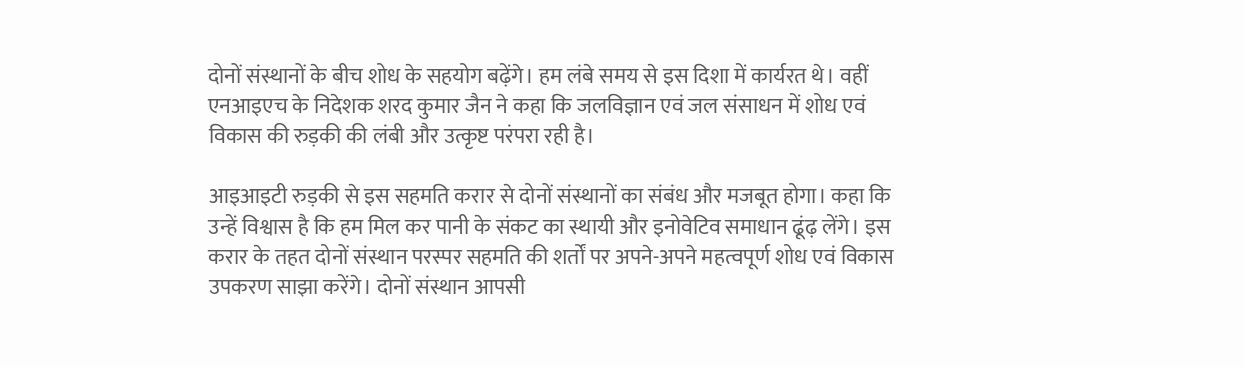दोनों संस्थानों के बीच शोध के सहयोग बढ़ेंगे। हम लंबे समय से इस दिशा में कार्यरत थे। वहीं एनआइएच के निदेशक शरद कुमार जैन ने कहा कि जलविज्ञान एवं जल संसाधन में शोध एवं विकास की रुड़की की लंबी और उत्कृष्ट परंपरा रही है।

आइआइटी रुड़की से इस सहमति करार से दोनों संस्थानों का संबंध और मजबूत होगा। कहा कि उन्हें विश्वास है कि हम मिल कर पानी के संकट का स्थायी और इनोवेटिव समाधान ढूंढ़ लेंगे। इस करार के तहत दोनों संस्थान परस्पर सहमति की शर्तों पर अपने-अपने महत्वपूर्ण शोध एवं विकास उपकरण साझा करेंगे। दोनों संस्थान आपसी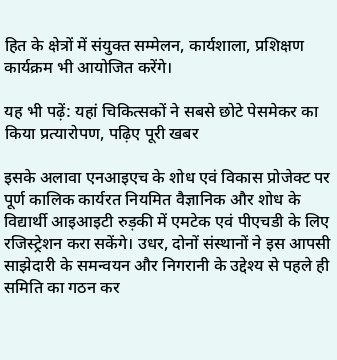हित के क्षेत्रों में संयुक्त सम्मेलन, कार्यशाला, प्रशिक्षण कार्यक्रम भी आयोजित करेंगे।

यह भी पढ़ें: यहां चिकित्सकों ने सबसे छोटे पेसमेकर का किया प्रत्यारोपण, पढ़िए पूरी खबर

इसके अलावा एनआइएच के शोध एवं विकास प्रोजेक्ट पर पूर्ण कालिक कार्यरत नियमित वैज्ञानिक और शोध के विद्यार्थी आइआइटी रुड़की में एमटेक एवं पीएचडी के लिए रजिस्ट्रेशन करा सकेंगे। उधर, दोनों संस्थानों ने इस आपसी साझेदारी के समन्वयन और निगरानी के उद्देश्य से पहले ही समिति का गठन कर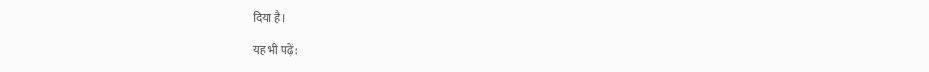दिया है।

यह भी पढ़ें: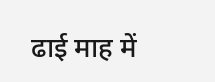ढाई माह में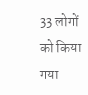33 लोगों को किया गया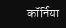कॉर्निया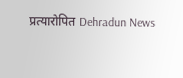प्रत्यारोपित Dehradun News